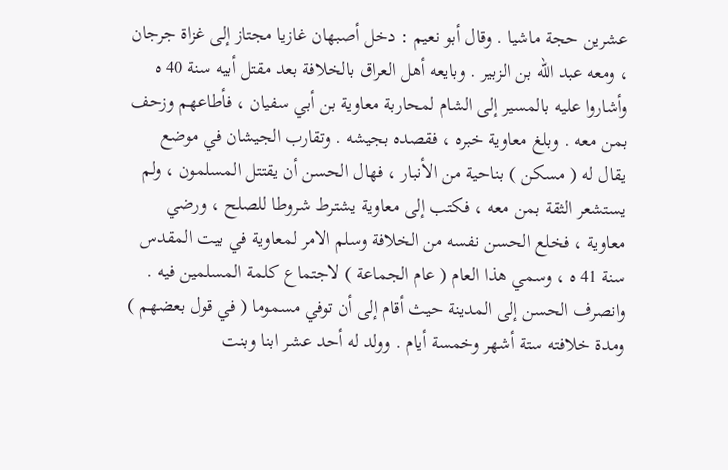عشرين حجة ماشيا . وقال أبو نعيم : دخل أصبهان غازيا مجتاز إلى غزاة جرجان ، ومعه عبد الله بن الزبير . وبايعه أهل العراق بالخلافة بعد مقتل أبيه سنة 40 ه وأشاروا عليه بالمسير إلى الشام لمحاربة معاوية بن أبي سفيان ، فأطاعهم وزحف بمن معه . وبلغ معاوية خبره ، فقصده بجيشه . وتقارب الجيشان في موضع يقال له ( مسكن ) بناحية من الأنبار ، فهال الحسن أن يقتتل المسلمون ، ولم يستشعر الثقة بمن معه ، فكتب إلى معاوية يشترط شروطا للصلح ، ورضي معاوية ، فخلع الحسن نفسه من الخلافة وسلم الامر لمعاوية في بيت المقدس سنة 41 ه ، وسمي هذا العام ( عام الجماعة ) لاجتماع كلمة المسلمين فيه . وانصرف الحسن إلى المدينة حيث أقام إلى أن توفي مسموما ( في قول بعضهم ) ومدة خلافته ستة أشهر وخمسة أيام . وولد له أحد عشر ابنا وبنت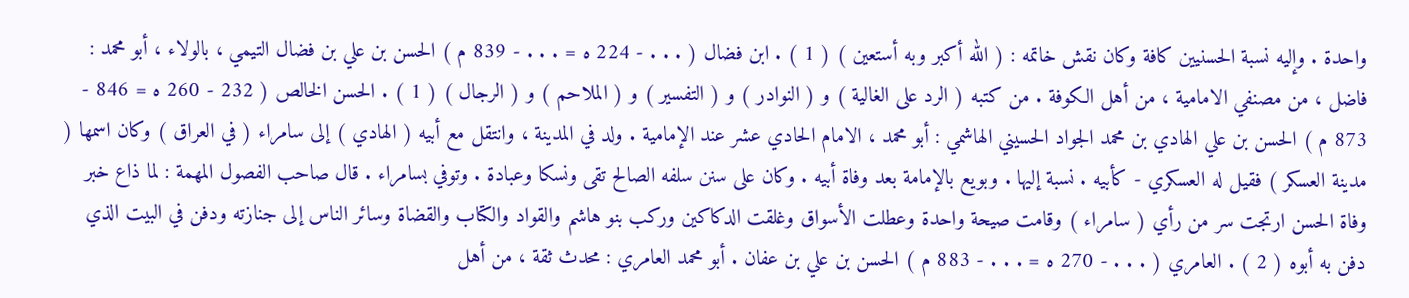واحدة . وإليه نسبة الحسنيين كافة وكان نقش خاتمه : ( الله أكبر وبه أستعين ) ( 1 ) . ابن فضال ( . . . - 224 ه = . . . - 839 م ) الحسن بن علي بن فضال التيمي ، بالولاء ، أبو محمد : فاضل ، من مصنفي الامامية ، من أهل الكوفة . من كتبه ( الرد على الغالية ) و ( النوادر ) و ( التفسير ) و ( الملاحم ) و ( الرجال ) ( 1 ) . الحسن الخالص ( 232 - 260 ه = 846 - 873 م ) الحسن بن علي الهادي بن محمد الجواد الحسيني الهاشمي : أبو محمد ، الامام الحادي عشر عند الإمامية . ولد في المدينة ، وانتقل مع أبيه ( الهادي ) إلى سامراء ( في العراق ) وكان اسمها ( مدينة العسكر ) فقيل له العسكري - كأبيه . نسبة إليها . وبويع بالإمامة بعد وفاة أبيه . وكان على سنن سلفه الصالح تقى ونسكا وعبادة . وتوفي بسامراء . قال صاحب الفصول المهمة : لما ذاع خبر وفاة الحسن ارتجت سر من رأي ( سامراء ) وقامت صيحة واحدة وعطلت الأسواق وغلقت الدكاكين وركب بنو هاشم والقواد والكتاب والقضاة وسائر الناس إلى جنازته ودفن في البيت الذي دفن به أبوه ( 2 ) . العامري ( . . . - 270 ه = . . . - 883 م ) الحسن بن علي بن عفان . أبو محمد العامري : محدث ثقة ، من أهل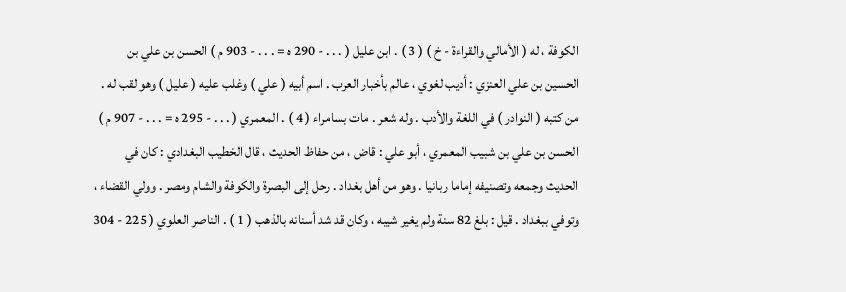الكوفة ، له ( الأمالي والقراءة - خ ) ( 3 ) . ابن عليل ( . . . - 290 ه = . . . - 903 م ) الحسن بن علي بن الحسين بن علي العنزي : أديب لغوي ، عالم بأخبار العرب . اسم أبيه ( علي ) وغلب عليه ( عليل ) وهو لقب له . من كتبه ( النوادر ) في اللغة والأدب . وله شعر . مات بسامراء ( 4 ) . المعمري ( . . . - 295 ه = . . . - 907 م ) الحسن بن علي بن شبيب المعمري ، أبو علي : قاض ، من حفاظ الحديث ، قال الخطيب البغدادي : كان في الحديث وجمعه وتصنيفه إماما ربانيا . وهو من أهل بغداد . رحل إلى البصرة والكوفة والشام ومصر . وولي القضاء ، وتوفي ببغداد . قيل : بلغ 82 سنة ولم يغير شيبه ، وكان قد شد أسنانه بالذهب ( 1 ) . الناصر العلوي ( 225 - 304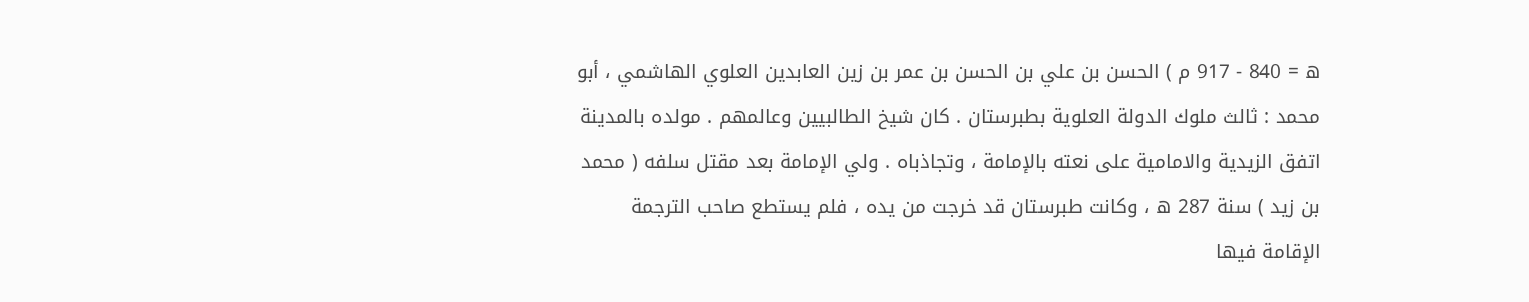ه = 840 - 917 م ) الحسن بن علي بن الحسن بن عمر بن زين العابدين العلوي الهاشمي ، أبو محمد : ثالث ملوك الدولة العلوية بطبرستان . كان شيخ الطالبيين وعالمهم . مولده بالمدينة اتفق الزيدية والامامية على نعته بالإمامة ، وتجاذباه . ولي الإمامة بعد مقتل سلفه ( محمد بن زيد ) سنة 287 ه ، وكانت طبرستان قد خرجت من يده ، فلم يستطع صاحب الترجمة الإقامة فيها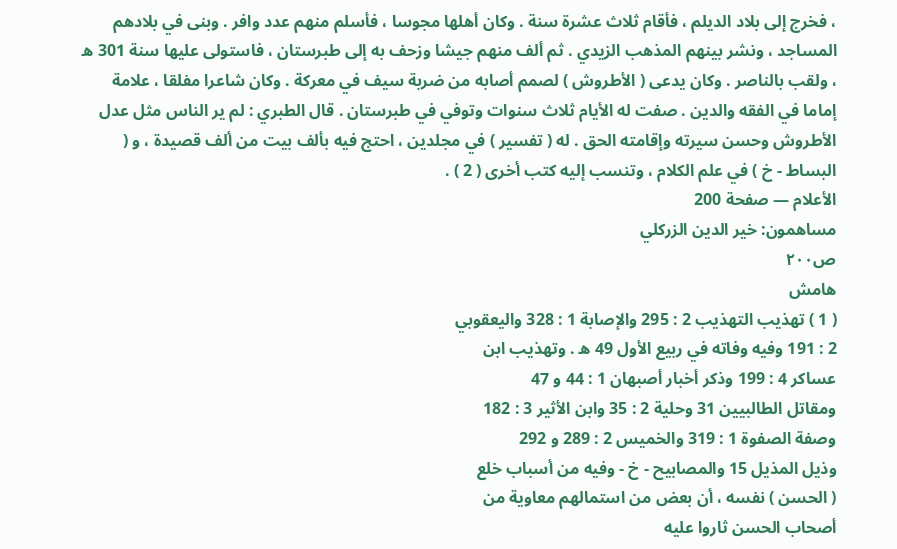، فخرج إلى بلاد الديلم ، فأقام ثلاث عشرة سنة . وكان أهلها مجوسا ، فأسلم منهم عدد وافر . وبنى في بلادهم المساجد ، ونشر بينهم المذهب الزيدي . ثم ألف منهم جيشا وزحف به إلى طبرستان ، فاستولى عليها سنة 301 ه ، ولقب بالناصر . وكان يدعى ( الأطروش ) لصمم أصابه من ضربة سيف في معركة . وكان شاعرا مفلقا ، علامة إماما في الفقه والدين . صفت له الأيام ثلاث سنوات وتوفي في طبرستان . قال الطبري : لم ير الناس مثل عدل الأطروش وحسن سيرته وإقامته الحق . له ( تفسير ) في مجلدين ، احتج فيه بألف بيت من ألف قصيدة ، و ( البساط - خ ) في علم الكلام ، وتنسب إليه كتب أخرى ( 2 ) .
الأعلام — صفحة 200
مساهمون: خير الدين الزركلي
ص٢٠٠
هامش
( 1 ) تهذيب التهذيب 2 : 295 والإصابة 1 : 328 واليعقوبي
2 : 191 وفيه وفاته في ربيع الأول 49 ه . وتهذيب ابن
عساكر 4 : 199 وذكر أخبار أصبهان 1 : 44 و 47
ومقاتل الطالبيين 31 وحلية 2 : 35 وابن الأثير 3 : 182
وصفة الصفوة 1 : 319 والخميس 2 : 289 و 292
وذيل المذيل 15 والمصابيح - خ - وفيه من أسباب خلع
( الحسن ) نفسه ، أن بعض من استمالهم معاوية من
أصحاب الحسن ثاروا عليه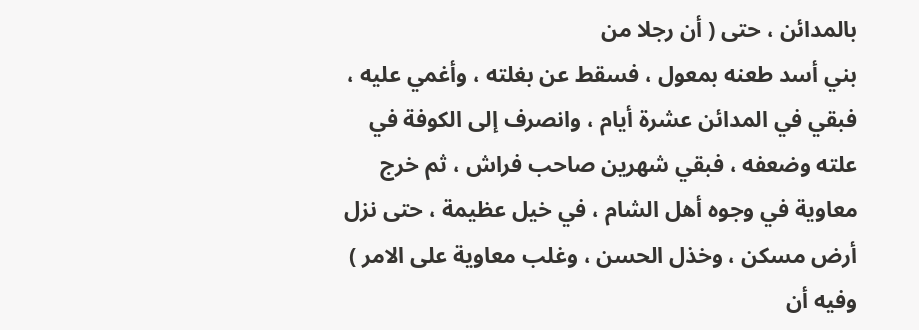بالمدائن ، حتى ( أن رجلا من
بني أسد طعنه بمعول ، فسقط عن بغلته ، وأغمي عليه ،
فبقي في المدائن عشرة أيام ، وانصرف إلى الكوفة في
علته وضعفه ، فبقي شهرين صاحب فراش ، ثم خرج
معاوية في وجوه أهل الشام ، في خيل عظيمة ، حتى نزل
أرض مسكن ، وخذل الحسن ، وغلب معاوية على الامر )
وفيه أن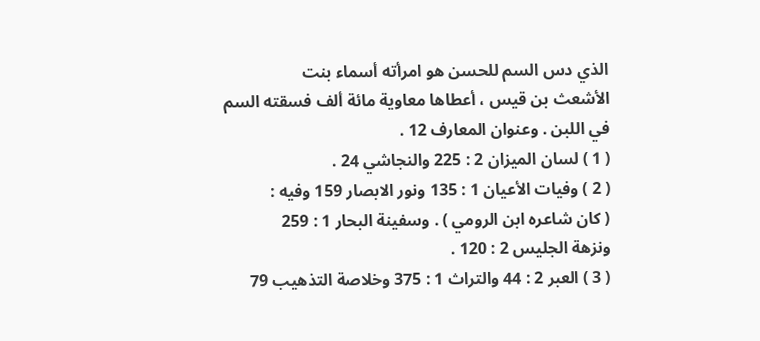الذي دس السم للحسن هو امرأته أسماء بنت
الأشعث بن قيس ، أعطاها معاوية مائة ألف فسقته السم
في اللبن . وعنوان المعارف 12 .
( 1 ) لسان الميزان 2 : 225 والنجاشي 24 .
( 2 ) وفيات الأعيان 1 : 135 ونور الابصار 159 وفيه :
( كان شاعره ابن الرومي ) . وسفينة البحار 1 : 259
ونزهة الجليس 2 : 120 .
( 3 ) العبر 2 : 44 والتراث 1 : 375 وخلاصة التذهيب 79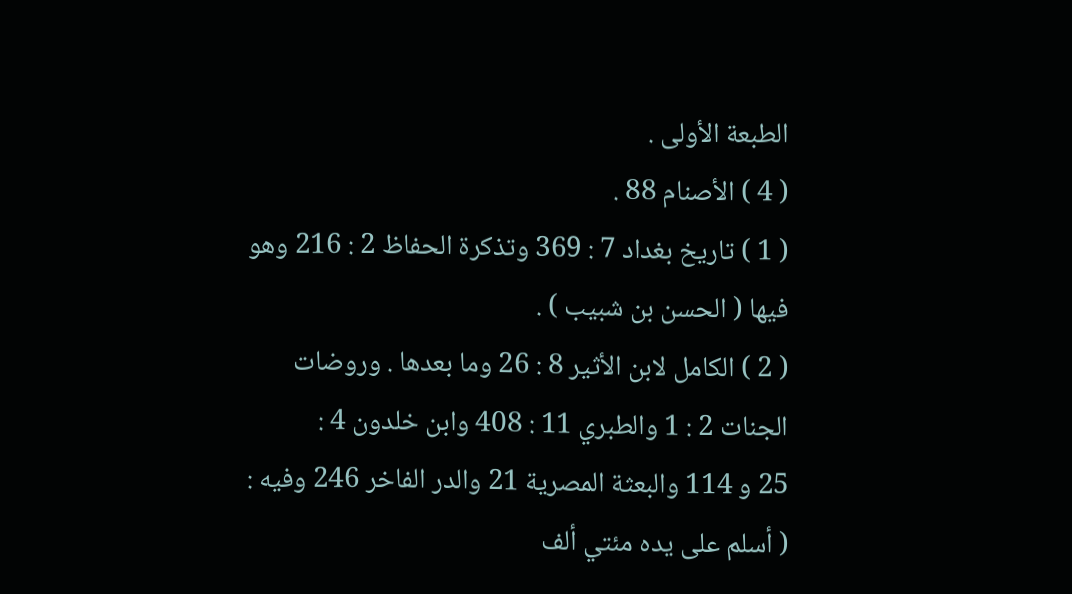الطبعة الأولى .
( 4 ) الأصنام 88 .
( 1 ) تاريخ بغداد 7 : 369 وتذكرة الحفاظ 2 : 216 وهو
فيها ( الحسن بن شبيب ) .
( 2 ) الكامل لابن الأثير 8 : 26 وما بعدها . وروضات
الجنات 2 : 1 والطبري 11 : 408 وابن خلدون 4 :
25 و 114 والبعثة المصرية 21 والدر الفاخر 246 وفيه :
( أسلم على يده مئتي ألف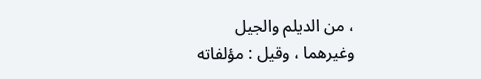، من الديلم والجيل
وغيرهما ، وقيل : مؤلفاته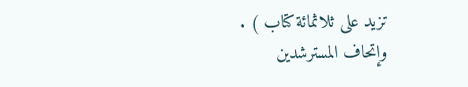تزيد على ثلاثمائة كتاب ) .
وإتحاف المسترشدين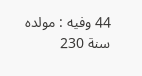44 وفيه : مولده سنة 230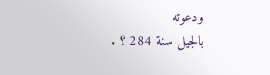ودعوته
بالجيل سنة 284 ؟ .